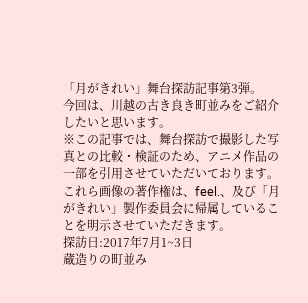「月がきれい」舞台探訪記事第3弾。
今回は、川越の古き良き町並みをご紹介したいと思います。
※この記事では、舞台探訪で撮影した写真との比較・検証のため、アニメ作品の一部を引用させていただいております。
これら画像の著作権は、feel.、及び「月がきれい」製作委員会に帰属していることを明示させていただきます。
探訪日:2017年7月1~3日
蔵造りの町並み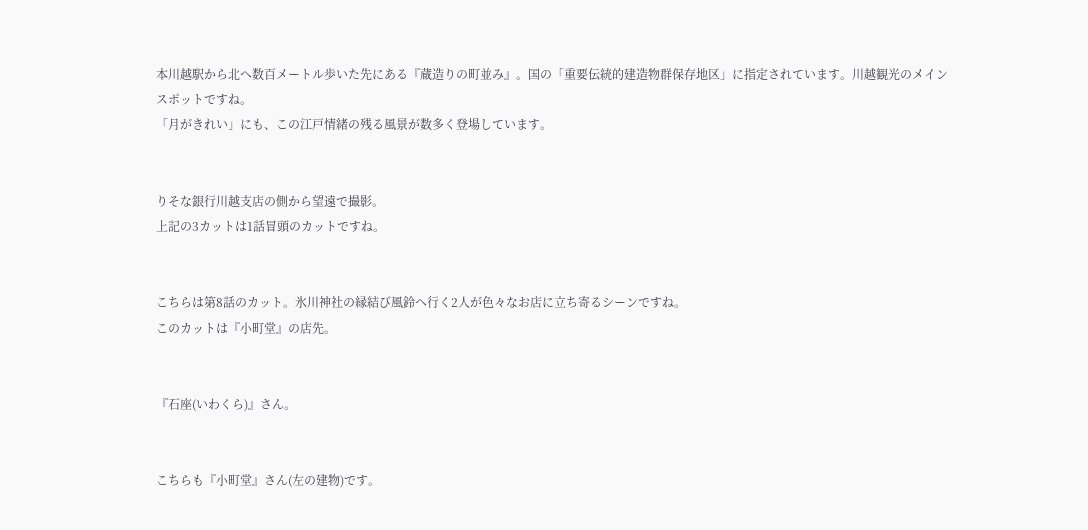本川越駅から北へ数百メートル歩いた先にある『蔵造りの町並み』。国の「重要伝統的建造物群保存地区」に指定されています。川越観光のメインスポットですね。
「月がきれい」にも、この江戸情緒の残る風景が数多く登場しています。


りそな銀行川越支店の側から望遠で撮影。
上記の3カットは1話冒頭のカットですね。


こちらは第8話のカット。氷川神社の縁結び風鈴へ行く2人が色々なお店に立ち寄るシーンですね。
このカットは『小町堂』の店先。


『石座(いわくら)』さん。


こちらも『小町堂』さん(左の建物)です。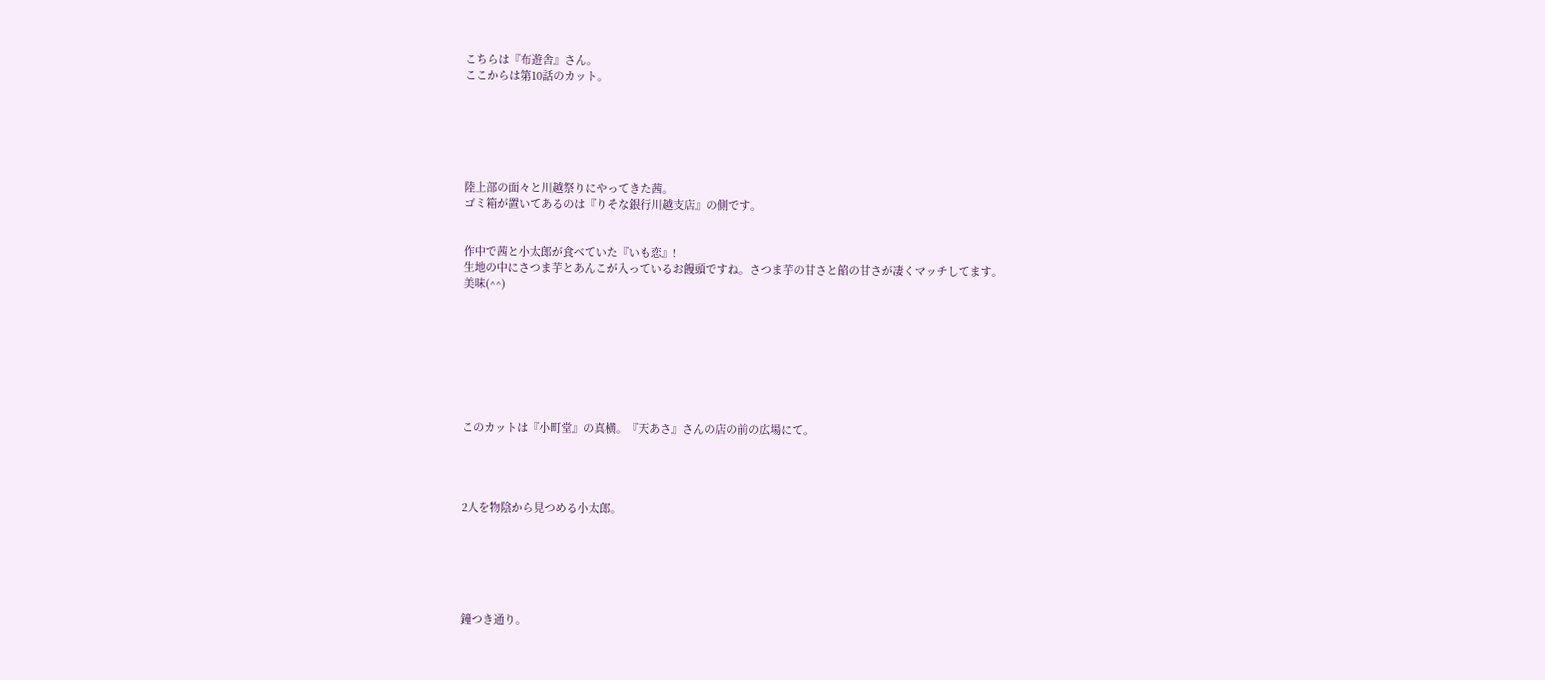こちらは『布遊舎』さん。
ここからは第10話のカット。






陸上部の面々と川越祭りにやってきた茜。
ゴミ箱が置いてあるのは『りそな銀行川越支店』の側です。


作中で茜と小太郎が食べていた『いも恋』!
生地の中にさつま芋とあんこが入っているお饅頭ですね。さつま芋の甘さと餡の甘さが凄くマッチしてます。
美味(^^)








このカットは『小町堂』の真横。『天あさ』さんの店の前の広場にて。




2人を物陰から見つめる小太郎。






鐘つき通り。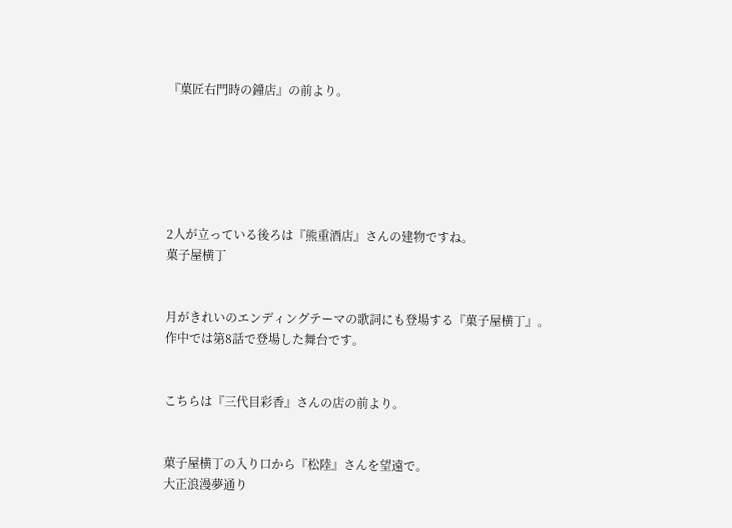『菓匠右門時の鐘店』の前より。






2人が立っている後ろは『熊重酒店』さんの建物ですね。
菓子屋横丁


月がきれいのエンディングテーマの歌詞にも登場する『菓子屋横丁』。
作中では第8話で登場した舞台です。


こちらは『三代目彩香』さんの店の前より。


菓子屋横丁の入り口から『松陸』さんを望遠で。
大正浪漫夢通り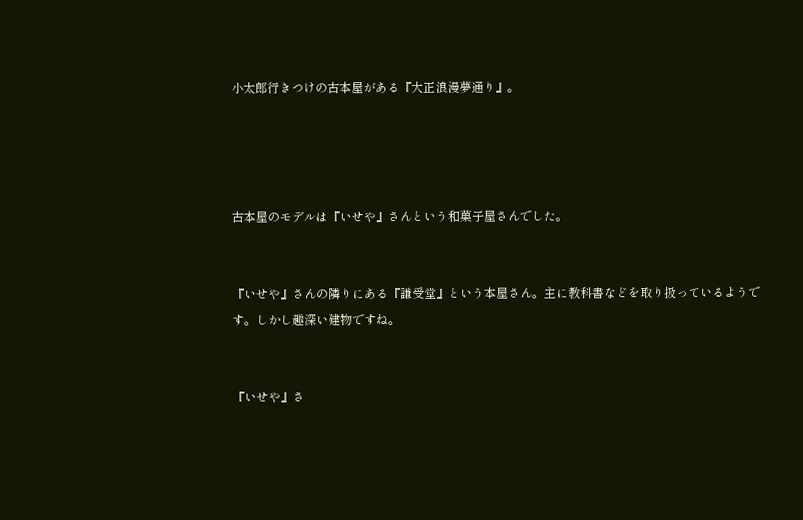小太郎行きつけの古本屋がある『大正浪漫夢通り』。




古本屋のモデルは『いせや』さんという和菓子屋さんでした。


『いせや』さんの隣りにある『謙受堂』という本屋さん。主に教科書などを取り扱っているようです。しかし趣深い建物ですね。


『いせや』さ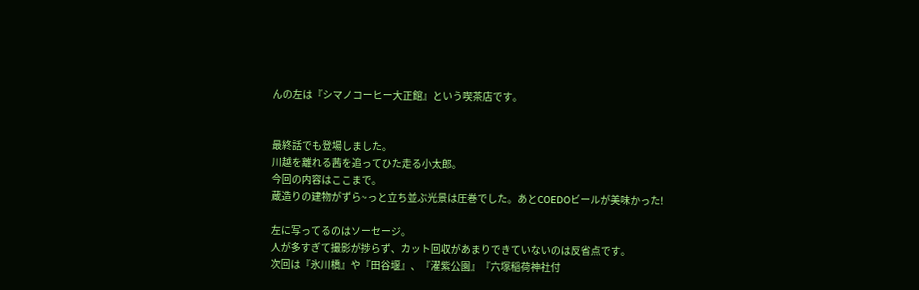んの左は『シマノコーヒー大正館』という喫茶店です。


最終話でも登場しました。
川越を離れる茜を追ってひた走る小太郎。
今回の内容はここまで。
蔵造りの建物がずら~っと立ち並ぶ光景は圧巻でした。あとCOEDOビールが美味かった!

左に写ってるのはソーセージ。
人が多すぎて撮影が捗らず、カット回収があまりできていないのは反省点です。
次回は『氷川橋』や『田谷堰』、『濯紫公園』『六塚稲荷神社付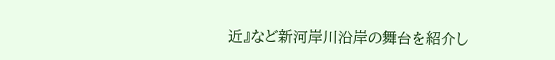近』など新河岸川沿岸の舞台を紹介し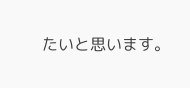たいと思います。